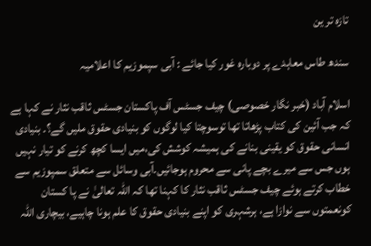تازہ تر ین

سندھ طاس معاہدے پر دوبارہ غور کیا جائے : آبی سپموزیم کا اعلامیہ

اسلام آباد (خبر نگار خصوصی) چیف جسٹس آف پاکستان جسٹس ثاقب نثار نے کہا ہے کہ جب آئین کی کتاب پڑھاتا تھا توسوچتا کیا لوگوں کو بنیادی حقوق ملیں گے؟۔ بنیادی انسانی حقوق کو یقینی بنانے کی ہمیشہ کوشش کی،میں ایسا کچھ کرنے کو تیار نہیں ہوں جس سے میرے بچے پانی سے محروم ہوجائیں۔آبی وسائل سے متعلق سمپوزیم سے خطاب کرتے ہوئے چیف جسٹس ثاقب نثار کا کہنا تھا کہ اللہ تعالیٰ نے پا کستان کونعمتوں سے نوازا ہے، ہرشہری کو اپنے بنیادی حقوق کا علم ہونا چاہیے، بیچاری اللہ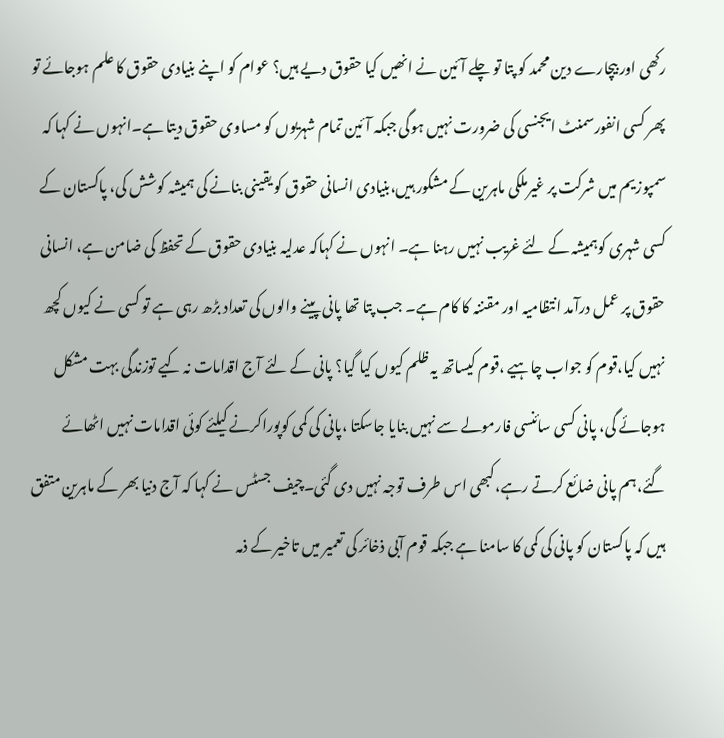رکھی اور بیچارے دین محمد کو پتا تو چلے آئین نے انھیں کیا حقوق دیے ہیں؟ عوام کو اپنے بنیادی حقوق کا علم ہوجائے تو پھر کسی انفورسمنٹ ایجنسی کی ضرورت نہیں ہوگی جبکہ آئین تمام شہریوں کو مساوی حقوق دیتا ہے۔انہوں نے کہا کہ سمپوزیم میں شرکت پر غیرملکی ماہرین کے مشکور ہیں،بنیادی انسانی حقوق کو یقینی بنانے کی ہمیشہ کوشش کی، پاکستان کے کسی شہری کوہمیشہ کے لئے غریب نہیں رہنا ہے۔ انہوں نے کہاکہ عدلیہ بنیادی حقوق کے تحفظ کی ضامن ہے، انسانی حقوق پر عمل درآمد انتظامیہ اور مقننہ کا کام ہے۔ جب پتا تھا پانی پینے والوں کی تعداد بڑھ رہی ہے تو کسی نے کیوں کچھ نہیں کیا،قوم کو جواب چاہیے ،قوم کیساتھ یہ ظلم کیوں کیا گیا؟ پانی کے لئے آج اقدامات نہ کیے توزندگی بہت مشکل ہوجائے گی، پانی کسی سائنسی فارمولے سے نہیں بنایا جاسکتا ،پانی کی کمی کوپوراکرنے کیلئے کوئی اقدامات نہیں اٹھائے گئے،ہم پانی ضائع کرتے رہے،کبھی اس طرف توجہ نہیں دی گئی۔چیف جسٹس نے کہا کہ آج دنیا بھر کے ماہرین متفق ہیں کہ پاکستان کو پانی کی کمی کا سامنا ہے جبکہ قوم آبی ذخائر کی تعمیر میں تاخیر کے ذمہ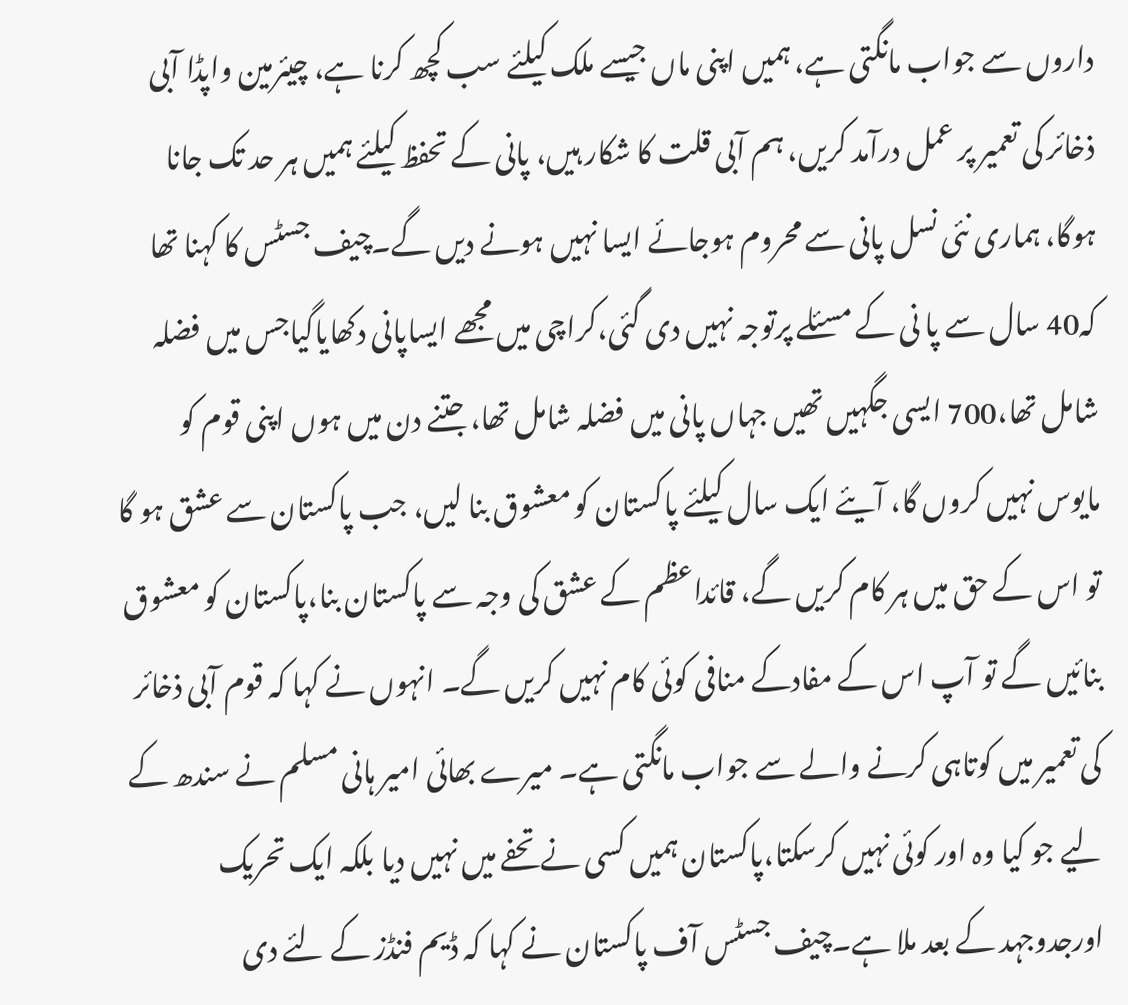داروں سے جواب مانگتی ہے، ہمیں اپنی ماں جیسے ملک کیلئے سب کچھ کرنا ہے، چیئرمین واپڈا آبی ذخائر کی تعمیر پر عمل درآمد کریں، ہم آبی قلت کا شکار ہیں، پانی کے تحفظ کیلئے ہمیں ہر حد تک جانا ہوگا، ہماری نئی نسل پانی سے محروم ہوجائے ایسا نہیں ہونے دیں گے۔چیف جسٹس کا کہنا تھا کہ40 سال سے پا نی کے مسئلے پرتوجہ نہیں دی گئی،کراچی میں مجھے ایساپانی دکھایاگیاجس میں فضلہ شامل تھا،700 ایسی جگہیں تھیں جہاں پانی میں فضلہ شامل تھا، جتنے دن میں ہوں اپنی قوم کو مایوس نہیں کروں گا، آیئے ایک سال کیلئے پاکستان کو معشوق بنا لیں، جب پاکستان سے عشق ہو گا تو اس کے حق میں ہر کام کریں گے، قائداعظم کے عشق کی وجہ سے پاکستان بنا،پاکستان کو معشوق بنائیں گے تو آپ اس کے مفادکے منافی کوئی کام نہیں کریں گے۔ انہوں نے کہا کہ قوم آبی ذخائر کی تعمیر میں کوتاہی کرنے والے سے جواب مانگتی ہے۔ میرے بھائی امیر ہانی مسلم نے سندھ کے لیے جو کیا وہ اور کوئی نہیں کرسکتا،پاکستان ہمیں کسی نے تحفے میں نہیں دیا بلکہ ایک تحریک اورجدوجہد کے بعد ملا ہے۔چیف جسٹس آف پاکستان نے کہا کہ ڈیم فنڈز کے لئے دی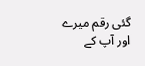گئی رقم میرے اور آپ کے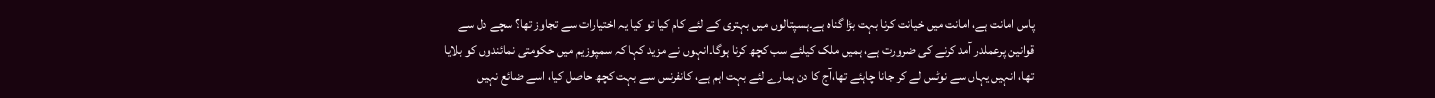پاس امانت ہے، امانت میں خیانت کرنا بہت بڑا گناہ ہے۔ہسپتالوں میں بہتری کے لئے کام کیا تو کیا یہ اختیارات سے تجاوز تھا؟ سچے دل سے قوانین پرعملدر آمد کرنے کی ضرورت ہے، ہمیں ملک کیلئے سب کچھ کرنا ہوگا۔انہوں نے مزید کہا کہ سمپوزیم میں حکومتی نمائندوں کو بلایا تھا، انہیں یہاں سے نوٹس لے کر جانا چاہئے تھا،آج کا دن ہمارے لئے بہت اہم ہے، کانفرنس سے بہت کچھ حاصل کیا، اسے ضائع نہیں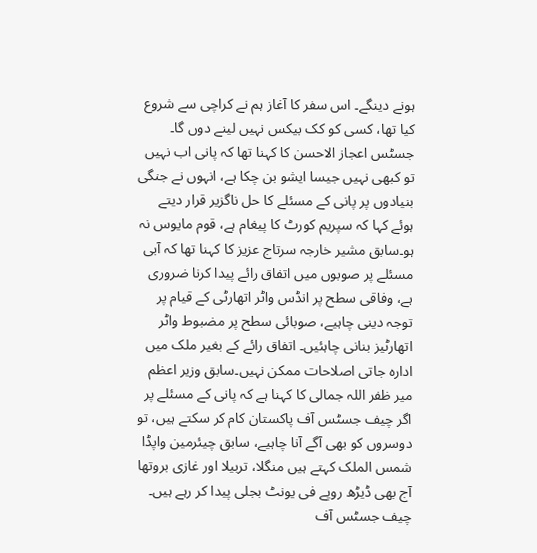ہونے دینگے۔ اس سفر کا آغاز ہم نے کراچی سے شروع کیا تھا، کسی کو کک بیکس نہیں لینے دوں گا۔ جسٹس اعجاز الاحسن کا کہنا تھا کہ پانی اب نہیں تو کبھی نہیں جیسا ایشو بن چکا ہے، انہوں نے جنگی بنیادوں پر پانی کے مسئلے کا حل ناگزیر قرار دیتے ہوئے کہا کہ سپریم کورٹ کا پیغام ہے، قوم مایوس نہ ہو۔سابق مشیر خارجہ سرتاج عزیز کا کہنا تھا کہ آبی مسئلے پر صوبوں میں اتفاق رائے پیدا کرنا ضروری ہے، وفاقی سطح پر انڈس واٹر اتھارٹی کے قیام پر توجہ دینی چاہیے، صوبائی سطح پر مضبوط واٹر اتھارٹیز بنانی چاہئیں۔ اتفاق رائے کے بغیر ملک میں ادارہ جاتی اصلاحات ممکن نہیں۔سابق وزیر اعظم میر ظفر اللہ جمالی کا کہنا ہے کہ پانی کے مسئلے پر اگر چیف جسٹس آف پاکستان کام کر سکتے ہیں، تو دوسروں کو بھی آگے آنا چاہیے، سابق چیئرمین واپڈا شمس الملک کہتے ہیں منگلا، تربیلا اور غازی بروتھا آج بھی ڈیڑھ روپے فی یونٹ بجلی پیدا کر رہے ہیں۔ چیف جسٹس آف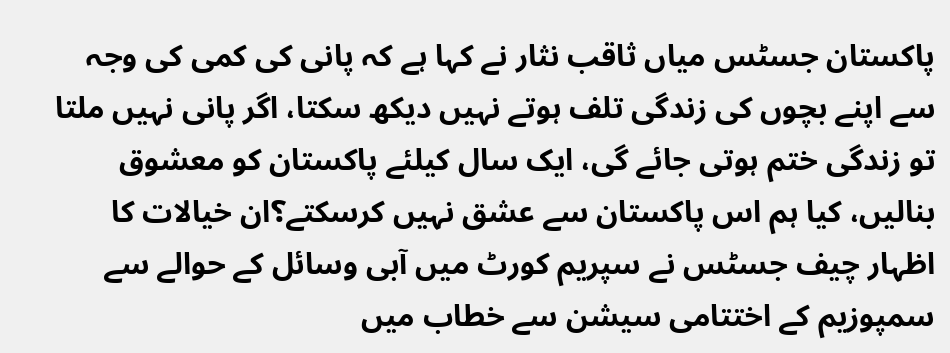پاکستان جسٹس میاں ثاقب نثار نے کہا ہے کہ پانی کی کمی کی وجہ سے اپنے بچوں کی زندگی تلف ہوتے نہیں دیکھ سکتا، اگر پانی نہیں ملتا تو زندگی ختم ہوتی جائے گی، ایک سال کیلئے پاکستان کو معشوق بنالیں، کیا ہم اس پاکستان سے عشق نہیں کرسکتے؟ان خیالات کا اظہار چیف جسٹس نے سپریم کورٹ میں آبی وسائل کے حوالے سے سمپوزیم کے اختتامی سیشن سے خطاب میں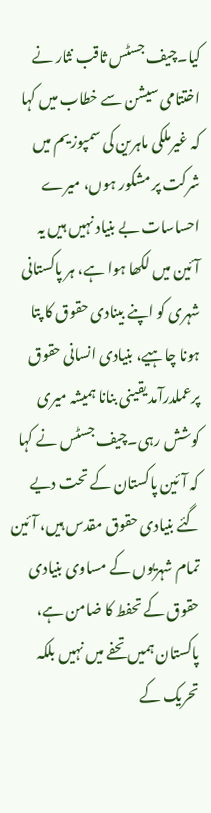کیا۔چیف جسٹس ثاقب نثار نے اختتامی سیشن سے خطاب میں کہا کہ غیرملکی ماہرین کی سمپوزیم میں شرکت پر مشکور ہوں، میرے احساسات بے بنیاد نہیں ہیں یہ آئین میں لکھا ہوا ہے، ہر پاکستانی شہری کو اپنے بینادی حقوق کا پتا ہونا چاہیے، بنیادی انسانی حقوق پرعملدرآمد یقینی بنانا ہمیشہ میری کوشش رہی۔چیف جسٹس نے کہا کہ آئین پاکستان کے تحت دیے گئے بنیادی حقوق مقدس ہیں، آئین تمام شہریوں کے مساوی بنیادی حقوق کے تحفط کا ضامن ہے، پاکستان ہمیں تحفے میں نہیں بلکہ تحریک کے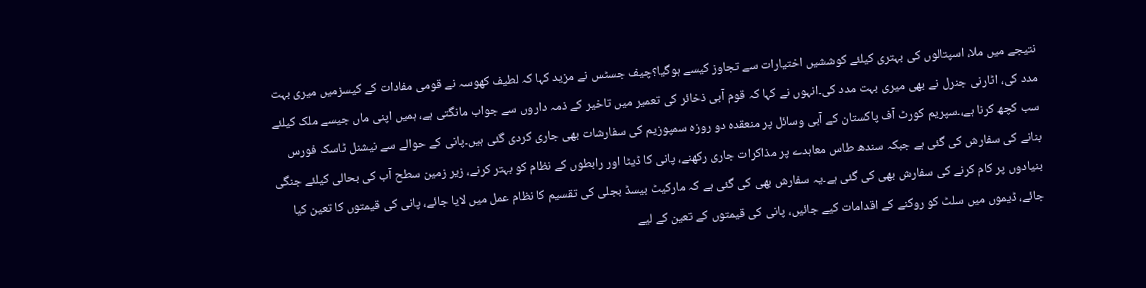نتیجے میں ملا، اسپتالوں کی بہتری کیلئے کوششیں اختیارات سے تجاوز کیسے ہوگیا؟چیف جسٹس نے مزید کہا کہ لطیف کھوسہ نے قومی مفادات کے کیسزمیں میری بہت مدد کی، اٹارنی جنرل نے بھی میری بہت مدد کی۔انہوں نے کہا کہ قوم آبی ذخائر کی تعمیر میں تاخیر کے ذمہ داروں سے جواب مانگتی ہے، ہمیں اپنی ماں جیسے ملک کیلئے سب کچھ کرنا ہے،۔سپریم کورٹ آف پاکستان کے آبی وسائل پر منعقدہ دو روزہ سمپوزیم کی سفارشات بھی جاری کردی گئی ہیں۔پانی کے حوالے سے نیشنل ٹاسک فورس بنانے کی سفارش کی گئی ہے جبکہ سندھ طاس معاہدے پر مذاکرات جاری رکھنے، پانی کا ڈیٹا اور رابطوں کے نظام کو بہتر کرنے، زیر زمین سطح آب کی بحالی کیلئے جنگی بنیادوں پر کام کرنے کی سفارش بھی کی گئی ہے۔یہ سفارش بھی کی گئی ہے کہ مارکیٹ بیسڈ بجلی کی تقسیم کا نظام عمل میں لایا جائے، پانی کی قیمتوں کا تعین کیا جائے، ڈیموں میں سلٹ کو روکنے کے اقدامات کیے جائیں، پانی کی قیمتوں کے تعین کے لیے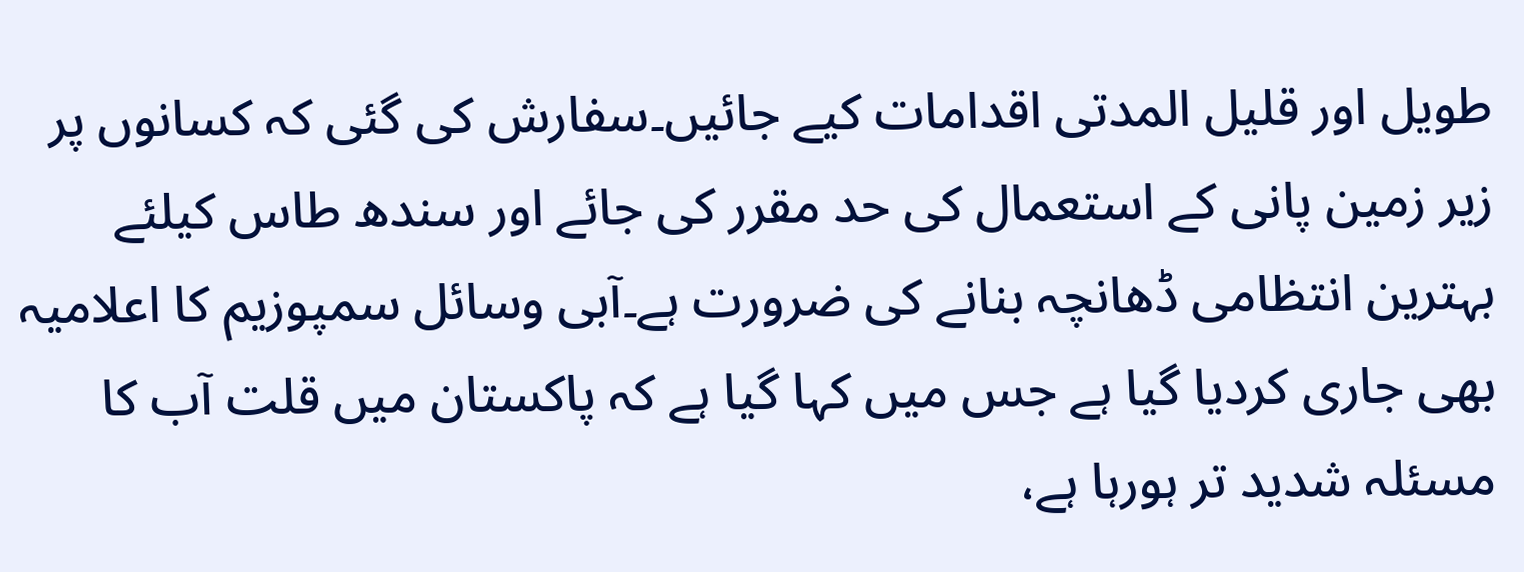طویل اور قلیل المدتی اقدامات کیے جائیں۔سفارش کی گئی کہ کسانوں پر زیر زمین پانی کے استعمال کی حد مقرر کی جائے اور سندھ طاس کیلئے بہترین انتظامی ڈھانچہ بنانے کی ضرورت ہے۔آبی وسائل سمپوزیم کا اعلامیہ بھی جاری کردیا گیا ہے جس میں کہا گیا ہے کہ پاکستان میں قلت آب کا مسئلہ شدید تر ہورہا ہے،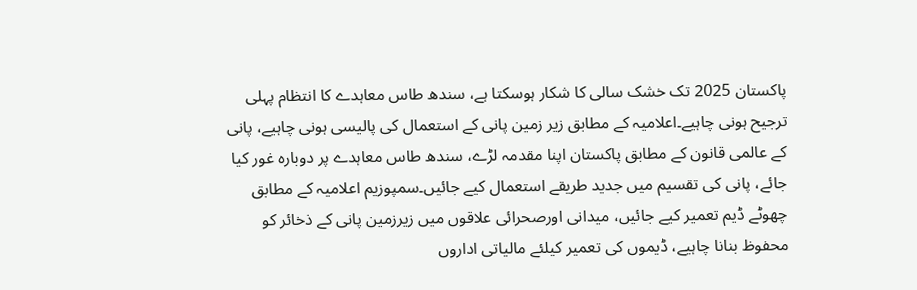پاکستان 2025 تک خشک سالی کا شکار ہوسکتا ہے، سندھ طاس معاہدے کا انتظام پہلی ترجیح ہونی چاہیے۔اعلامیہ کے مطابق زیر زمین پانی کے استعمال کی پالیسی ہونی چاہیے، پانی کے عالمی قانون کے مطابق پاکستان اپنا مقدمہ لڑے، سندھ طاس معاہدے پر دوبارہ غور کیا جائے، پانی کی تقسیم میں جدید طریقے استعمال کیے جائیں۔سمپوزیم اعلامیہ کے مطابق چھوٹے ڈیم تعمیر کیے جائیں، میدانی اورصحرائی علاقوں میں زیرزمین پانی کے ذخائر کو محفوظ بنانا چاہیے، ڈیموں کی تعمیر کیلئے مالیاتی اداروں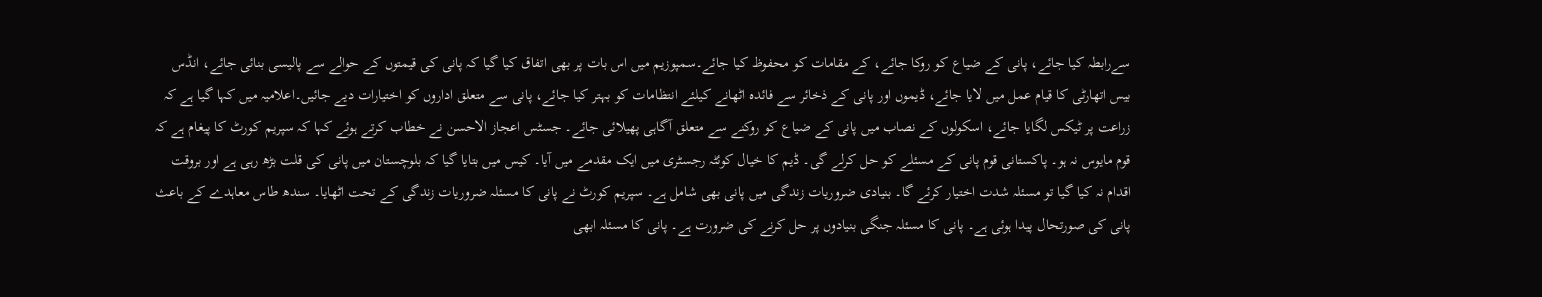سےرابطہ کیا جائے، پانی کے ضیاع کو روکا جائے، کے مقامات کو محفوظ کیا جائے۔سمپوزیم میں اس بات پر بھی اتفاق کیا گیا کہ پانی کی قیمتوں کے حوالے سے پالیسی بنائی جائے، انڈس بیس اتھارٹی کا قیام عمل میں لایا جائے، ڈیموں اور پانی کے ذخائر سے فائدہ اٹھانے کیلئے انتظامات کو بہتر کیا جائے، پانی سے متعلق اداروں کو اختیارات دیے جائیں۔اعلامیہ میں کہا گیا ہے کہ زراعت پر ٹیکس لگایا جائے، اسکولوں کے نصاب میں پانی کے ضیاع کو روکنے سے متعلق آگاہی پھیلائی جائے۔ جسٹس اعجاز الاحسن نے خطاب کرتے ہوئے کہا کہ سپریم کورٹ کا پیغام ہے کہ قوم مایوس نہ ہو۔ پاکستانی قوم پانی کے مسئلے کو حل کرلے گی۔ ڈیم کا خیال کوئٹہ رجسٹری میں ایک مقدمے میں آیا۔ کیس میں بتایا گیا کہ بلوچستان میں پانی کی قلت بڑھ رہی ہے اور بروقت اقدام نہ کیا گیا تو مسئلہ شدت اختیار کرئے گا۔ بنیادی ضروریات زندگی میں پانی بھی شامل ہے۔ سپریم کورٹ نے پانی کا مسئلہ ضروریات زندگی کے تحت اٹھایا۔ سندھ طاس معاہدے کے باعث پانی کی صورتحال پیدا ہوئی ہے۔ پانی کا مسئلہ جنگی بنیادوں پر حل کرنے کی ضرورت ہے۔ پانی کا مسئلہ ابھی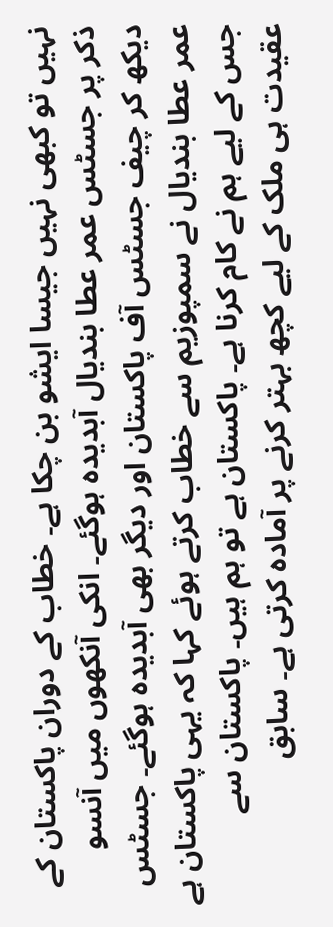نہیں تو کبھی نہیں جیسا ایشو بن چکا ہے۔ خطاب کے دوران پاکستان کے ذکر پر جسٹس عمر عطا بندیال آبدیدہ ہوگئے۔ انکی آنکھوں میں آنسو دیکھ کر چیف جسٹس آف پاکستان اور دیگر بھی آبدیدہ ہوگئے۔ جسٹس عمر عطا بندیال نے سمپوزیم سے خطاب کرتے ہوئے کہا کہ یہی پاکستان ہے جس کے لیے ہم نے کام کرنا ہے۔ پاکستان ہے تو ہم ہیں۔ پاکستان سے عقیدت ہی ملک کے لیے کچھ بہتر کرنے پر آمادہ کرتی ہے۔ سابق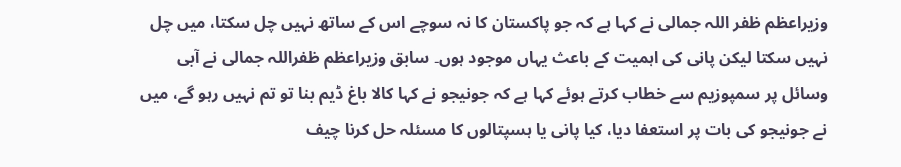وزیراعظم ظفر اللہ جمالی نے کہا ہے کہ جو پاکستان کا نہ سوچے اس کے ساتھ نہیں چل سکتا، میں چل نہیں سکتا لیکن پانی کی اہمیت کے باعث یہاں موجود ہوں۔ سابق وزیراعظم ظفراللہ جمالی نے آبی وسائل پر سمپوزیم سے خطاب کرتے ہوئے کہا ہے کہ جونیجو نے کہا کالا باغ ڈیم بنا تو تم نہیں رہو گے، میں نے جونیجو کی بات پر استعفا دیا، کیا پانی یا ہسپتالوں کا مسئلہ حل کرنا چیف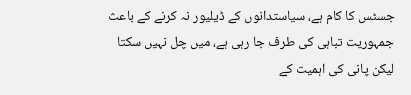جسٹس کا کام ہے، سیاستدانوں کے ڈیلیور نہ کرنے کے باعث جمہوریت تباہی کی طرف جا رہی ہے، میں چل نہیں سکتا لیکن پانی کی اہمیت کے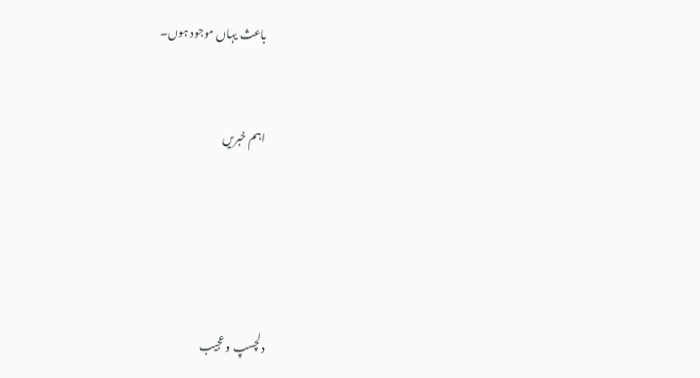باعث یہاں موجود ہوں۔


اہم خبریں





دلچسپ و عجیب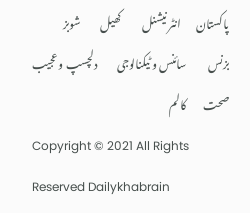پاکستان       انٹر نیشنل          کھیل         شوبز          بزنس          سائنس و ٹیکنالوجی         دلچسپ و عجیب         صحت        کالم
Copyright © 2021 All Rights Reserved Dailykhabrain